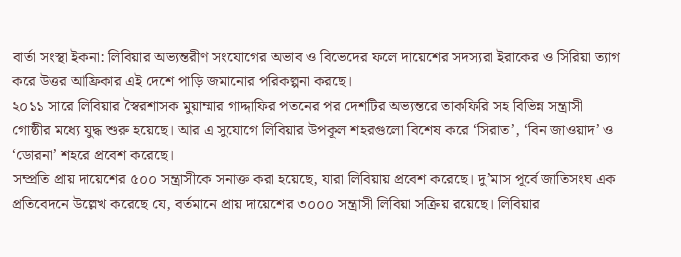বার্তা সংস্থা ইকনা: লিবিয়ার অভ্যন্তরীণ সংযোগের অভাব ও বিভেদের ফলে দায়েশের সদস্যরা ইরাকের ও সিরিয়া ত্যাগ করে উত্তর আফ্রিকার এই দেশে পাড়ি জমানোর পরিকল্পনা করছে।
২০১১ সারে লিবিয়ার স্বৈরশাসক মুয়াম্মার গাদ্দাফির পতনের পর দেশটির অভ্যন্তরে তাকফিরি সহ বিভিন্ন সন্ত্রাসী গোষ্ঠীর মধ্যে যুদ্ধ শুরু হয়েছে। আর এ সুযোগে লিবিয়ার উপকূল শহরগুলো বিশেষ করে ‘সিরাত’, ‘বিন জাওয়াদ’ ও ‘ডোরনা’ শহরে প্রবেশ করেছে।
সম্প্রতি প্রায় দায়েশের ৫০০ সন্ত্রাসীকে সনাক্ত করা হয়েছে, যারা লিবিয়ায় প্রবেশ করেছে। দু’মাস পূর্বে জাতিসংঘ এক প্রতিবেদনে উল্লেখ করেছে যে, বর্তমানে প্রায় দায়েশের ৩০০০ সন্ত্রাসী লিবিয়া সক্রিয় রয়েছে। লিবিয়ার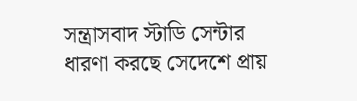সন্ত্রাসবাদ স্টাডি সেন্টার ধারণা করছে সেদেশে প্রায়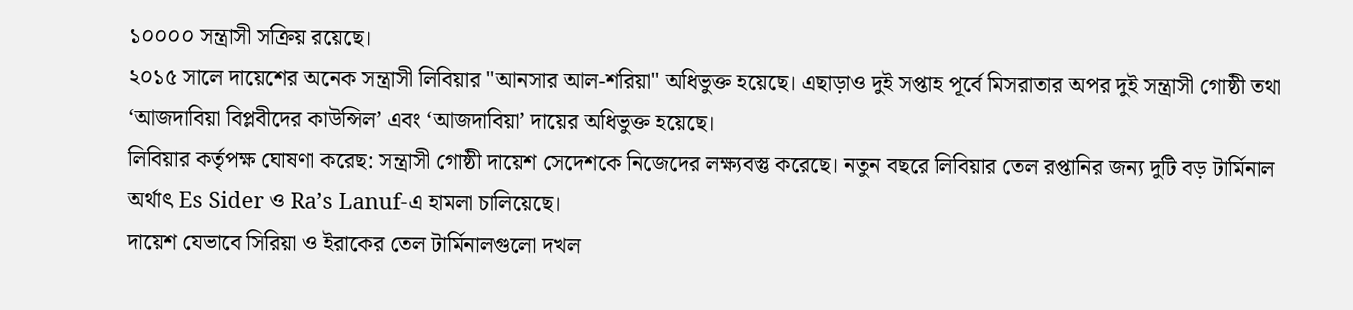১০০০০ সন্ত্রাসী সক্রিয় রয়েছে।
২০১৫ সালে দায়েশের অনেক সন্ত্রাসী লিবিয়ার "আনসার আল-শরিয়া" অধিভুক্ত হয়েছে। এছাড়াও দুই সপ্তাহ পূর্বে মিসরাতার অপর দুই সন্ত্রাসী গোষ্ঠী তথা ‘আজদাবিয়া বিপ্লবীদের কাউন্সিল’ এবং ‘আজদাবিয়া’ দায়ের অধিভুক্ত হয়েছে।
লিবিয়ার কর্তৃপক্ষ ঘোষণা করেছ: সন্ত্রাসী গোষ্ঠী দায়েশ সেদেশকে নিজেদের লক্ষ্যবস্তু করেছে। নতুন বছরে লিবিয়ার তেল রপ্তানির জন্য দুটি বড় টার্মিনাল অর্থাৎ Es Sider ও Ra’s Lanuf-এ হামলা চালিয়েছে।
দায়েশ যেভাবে সিরিয়া ও ইরাকের তেল টার্মিনালগুলো দখল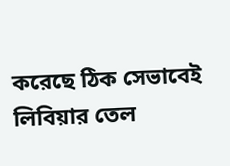করেছে ঠিক সেভাবেই লিবিয়ার তেল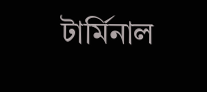টার্মিনাল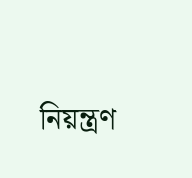নিয়ন্ত্রণ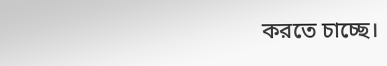করতে চাচ্ছে।